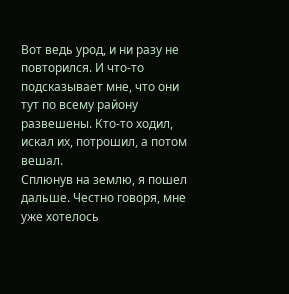Вот ведь урод, и ни разу не повторился. И что-то подсказывает мне, что они тут по всему району развешены. Кто-то ходил, искал их, потрошил, а потом вешал.
Сплюнув на землю, я пошел дальше. Честно говоря, мне уже хотелось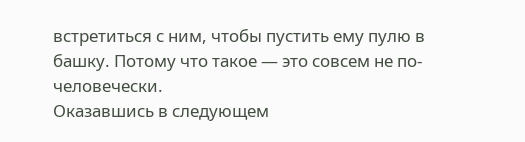встретиться с ним, чтобы пустить ему пулю в башку. Потому что такое — это совсем не по-человечески.
Оказавшись в следующем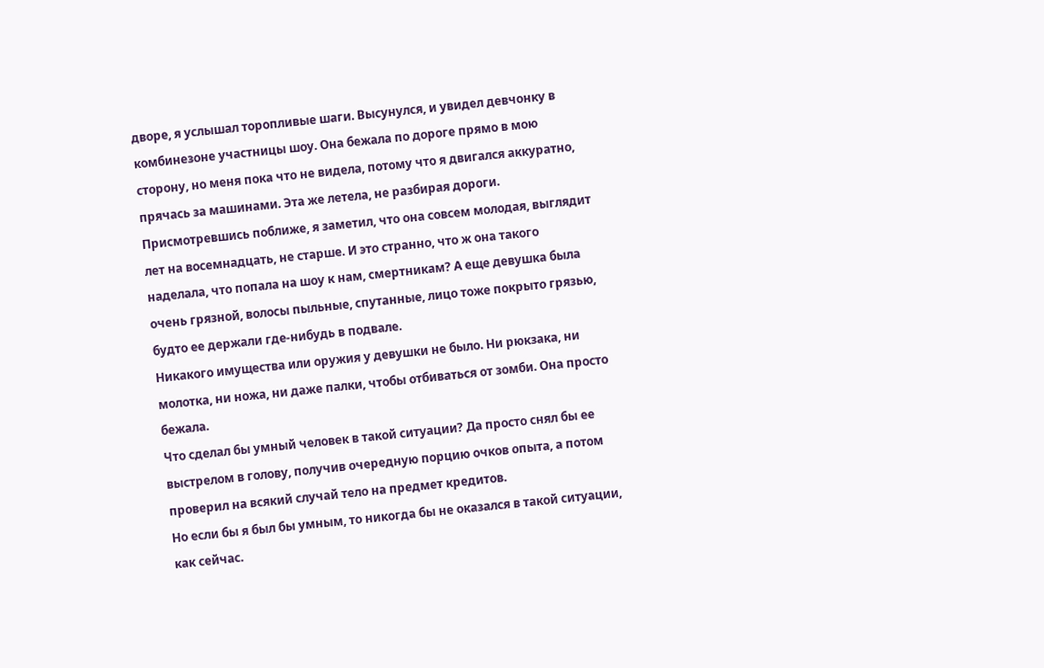дворе, я услышал торопливые шаги. Высунулся, и увидел девчонку в комбинезоне участницы шоу. Она бежала по дороге прямо в мою сторону, но меня пока что не видела, потому что я двигался аккуратно, прячась за машинами. Эта же летела, не разбирая дороги.
Присмотревшись поближе, я заметил, что она совсем молодая, выглядит лет на восемнадцать, не старше. И это странно, что ж она такого наделала, что попала на шоу к нам, смертникам? А еще девушка была очень грязной, волосы пыльные, спутанные, лицо тоже покрыто грязью, будто ее держали где-нибудь в подвале.
Никакого имущества или оружия у девушки не было. Ни рюкзака, ни молотка, ни ножа, ни даже палки, чтобы отбиваться от зомби. Она просто бежала.
Что сделал бы умный человек в такой ситуации? Да просто снял бы ее выстрелом в голову, получив очередную порцию очков опыта, а потом проверил на всякий случай тело на предмет кредитов.
Но если бы я был бы умным, то никогда бы не оказался в такой ситуации, как сейчас.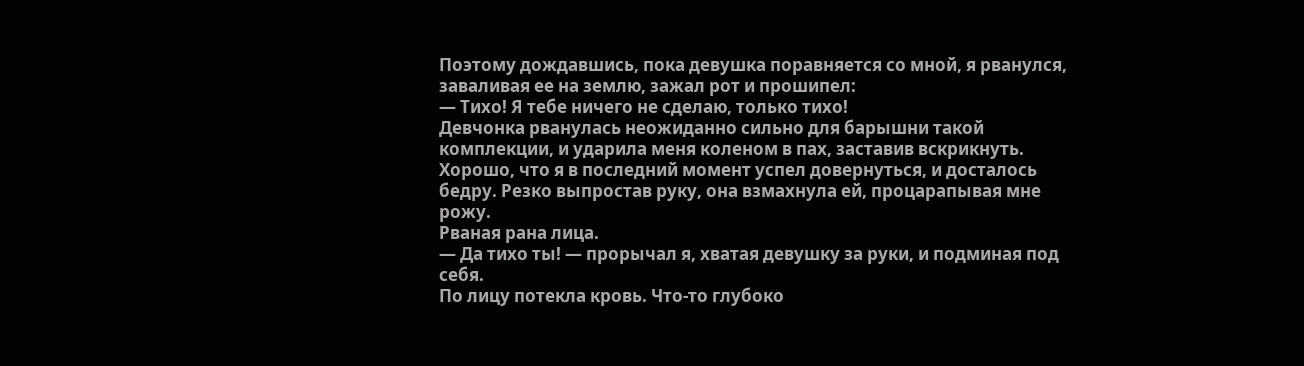Поэтому дождавшись, пока девушка поравняется со мной, я рванулся, заваливая ее на землю, зажал рот и прошипел:
— Тихо! Я тебе ничего не сделаю, только тихо!
Девчонка рванулась неожиданно сильно для барышни такой комплекции, и ударила меня коленом в пах, заставив вскрикнуть. Хорошо, что я в последний момент успел довернуться, и досталось бедру. Резко выпростав руку, она взмахнула ей, процарапывая мне рожу.
Рваная рана лица.
— Да тихо ты! — прорычал я, хватая девушку за руки, и подминая под себя.
По лицу потекла кровь. Что-то глубоко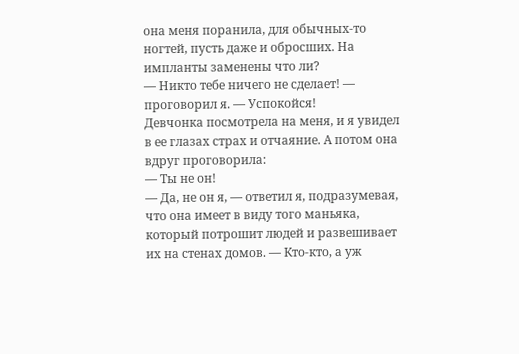она меня поранила, для обычных-то ногтей, пусть даже и обросших. На импланты заменены что ли?
— Никто тебе ничего не сделает! — проговорил я. — Успокойся!
Девчонка посмотрела на меня, и я увидел в ее глазах страх и отчаяние. А потом она вдруг проговорила:
— Ты не он!
— Да, не он я, — ответил я, подразумевая, что она имеет в виду того маньяка, который потрошит людей и развешивает их на стенах домов. — Кто-кто, а уж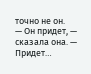точно не он.
— Он придет, — сказала она. — Придет…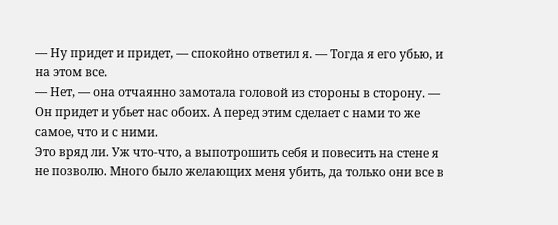— Ну придет и придет, — спокойно ответил я. — Тогда я его убью, и на этом все.
— Нет, — она отчаянно замотала головой из стороны в сторону. — Он придет и убьет нас обоих. А перед этим сделает с нами то же самое, что и с ними.
Это вряд ли. Уж что-что, а выпотрошить себя и повесить на стене я не позволю. Много было желающих меня убить, да только они все в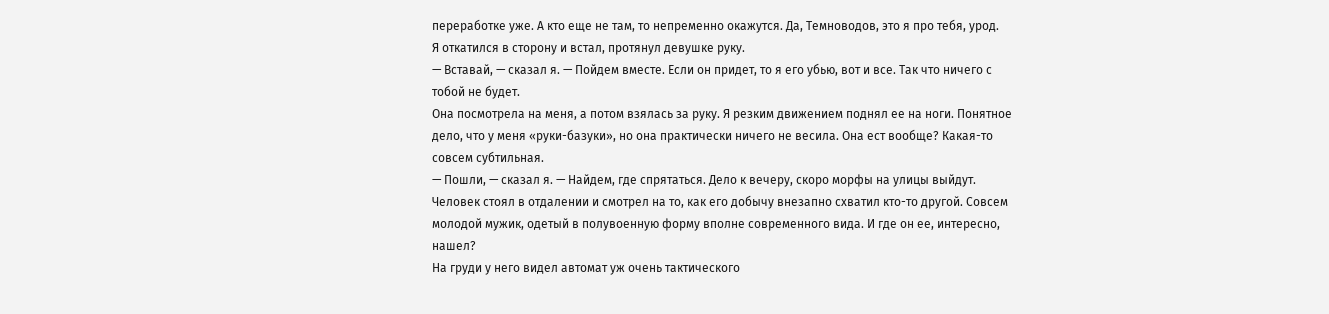переработке уже. А кто еще не там, то непременно окажутся. Да, Темноводов, это я про тебя, урод.
Я откатился в сторону и встал, протянул девушке руку.
— Вставай, — сказал я. — Пойдем вместе. Если он придет, то я его убью, вот и все. Так что ничего с тобой не будет.
Она посмотрела на меня, а потом взялась за руку. Я резким движением поднял ее на ноги. Понятное дело, что у меня «руки-базуки», но она практически ничего не весила. Она ест вообще? Какая-то совсем субтильная.
— Пошли, — сказал я. — Найдем, где спрятаться. Дело к вечеру, скоро морфы на улицы выйдут.
Человек стоял в отдалении и смотрел на то, как его добычу внезапно схватил кто-то другой. Совсем молодой мужик, одетый в полувоенную форму вполне современного вида. И где он ее, интересно, нашел?
На груди у него видел автомат уж очень тактического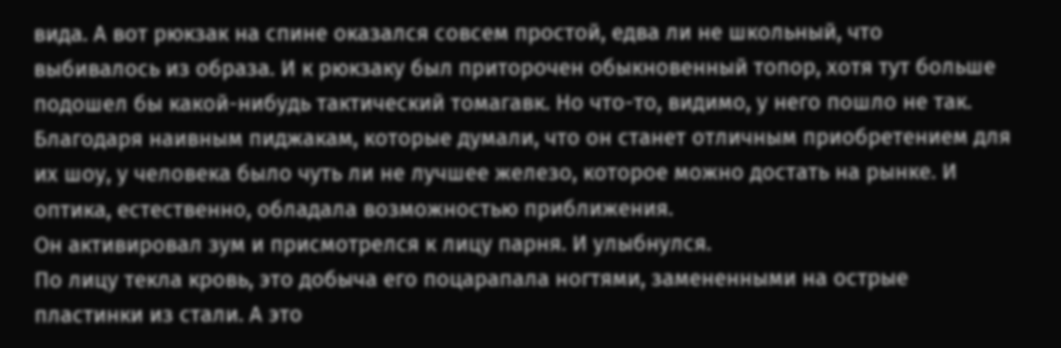вида. А вот рюкзак на спине оказался совсем простой, едва ли не школьный, что выбивалось из образа. И к рюкзаку был приторочен обыкновенный топор, хотя тут больше подошел бы какой-нибудь тактический томагавк. Но что-то, видимо, у него пошло не так.
Благодаря наивным пиджакам, которые думали, что он станет отличным приобретением для их шоу, у человека было чуть ли не лучшее железо, которое можно достать на рынке. И оптика, естественно, обладала возможностью приближения.
Он активировал зум и присмотрелся к лицу парня. И улыбнулся.
По лицу текла кровь, это добыча его поцарапала ногтями, замененными на острые пластинки из стали. А это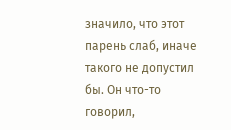значило, что этот парень слаб, иначе такого не допустил бы. Он что-то говорил,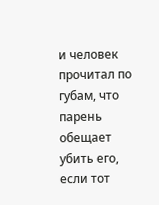и человек прочитал по губам, что парень обещает убить его, если тот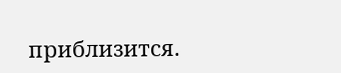приблизится.